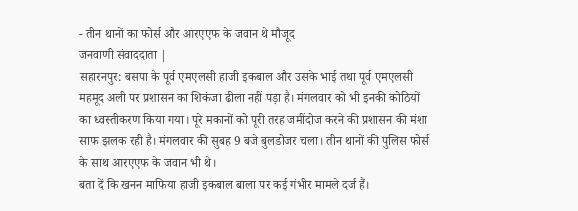- तीन थानों का फोर्स और आरएएफ के जवान थे मौजूद
जनवाणी संवाददाता |
सहारनपुर: बसपा के पूर्व एमएलसी हाजी इकबाल और उसके भाई तथा पूर्व एमएलसी महमूद अली पर प्रशासन का शिकंजा ढीला नहीं पड़ा है। मंगलवार को भी इनकी कोठियों का ध्वस्तीकरण किया गया। पूरे मकानों को पूरी तरह जमींदोज करने की प्रशासन की मंशा साफ झलक रही है। मंगलवार की सुबह 9 बजे बुलडोजर चला। तीन थानों की पुलिस फोर्स के साथ आरएएफ के जवान भी थे।
बता दें कि खनन माफिया हाजी इकबाल बाला पर कई गंभीर मामले दर्ज हैं।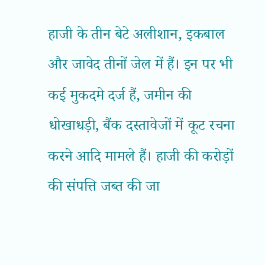हाजी के तीन बेटे अलीशान, इकबाल और जावेद तीनों जेल में हैं। इन पर भी कई मुकदमे दर्ज हैं, जमीन की धोखाधड़ी, बैंक दस्तावेजों में कूट रचना करने आदि मामले हैं। हाजी की करोड़ों की संपत्ति जब्त की जा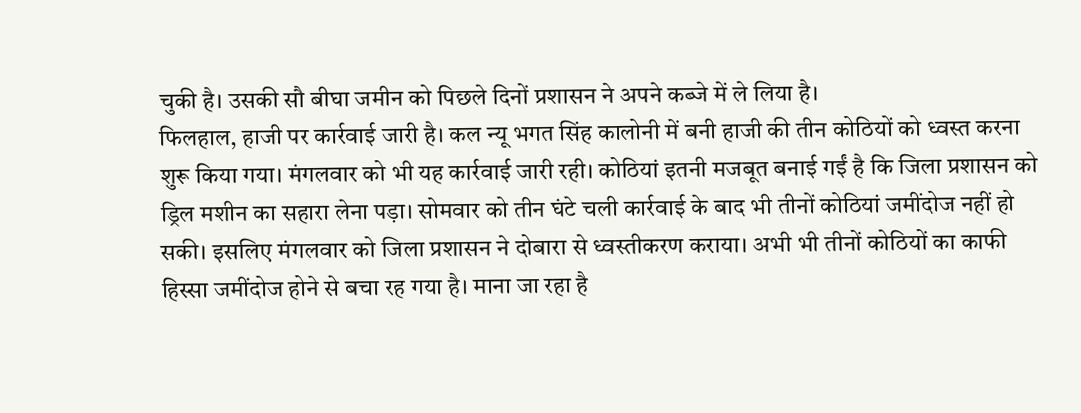चुकी है। उसकी सौ बीघा जमीन को पिछले दिनों प्रशासन ने अपने कब्जे में ले लिया है।
फिलहाल, हाजी पर कार्रवाई जारी है। कल न्यू भगत सिंह कालोनी में बनी हाजी की तीन कोठियों को ध्वस्त करना शुरू किया गया। मंगलवार को भी यह कार्रवाई जारी रही। कोठियां इतनी मजबूत बनाई गईं है कि जिला प्रशासन को ड्रिल मशीन का सहारा लेना पड़ा। सोमवार को तीन घंटे चली कार्रवाई के बाद भी तीनों कोठियां जमींदोज नहीं हो सकी। इसलिए मंगलवार को जिला प्रशासन ने दोबारा से ध्वस्तीकरण कराया। अभी भी तीनों कोठियों का काफी हिस्सा जमींदोज होने से बचा रह गया है। माना जा रहा है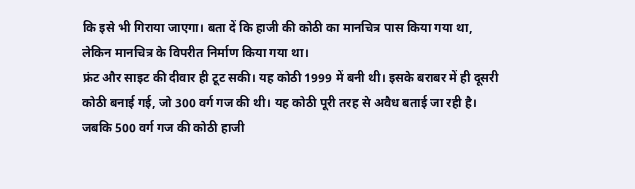कि इसे भी गिराया जाएगा। बता दें कि हाजी की कोठी का मानचित्र पास किया गया था, लेकिन मानचित्र के विपरीत निर्माण किया गया था।
फ्रंट और साइट की दीवार ही टूट सकी। यह कोठी 1999 में बनी थी। इसके बराबर में ही दूसरी कोठी बनाई गई, जो 300 वर्ग गज की थी। यह कोठी पूरी तरह से अवैध बताई जा रही है। जबकि 500 वर्ग गज की कोठी हाजी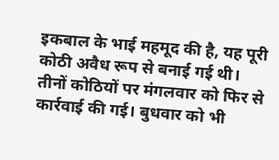इकबाल के भाई महमूद की है, यह पूरी कोठी अवैध रूप से बनाई गई थी। तीनों कोठियों पर मंगलवार को फिर से कार्रवाई की गई। बुधवार को भी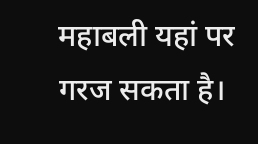महाबली यहां पर गरज सकता है।